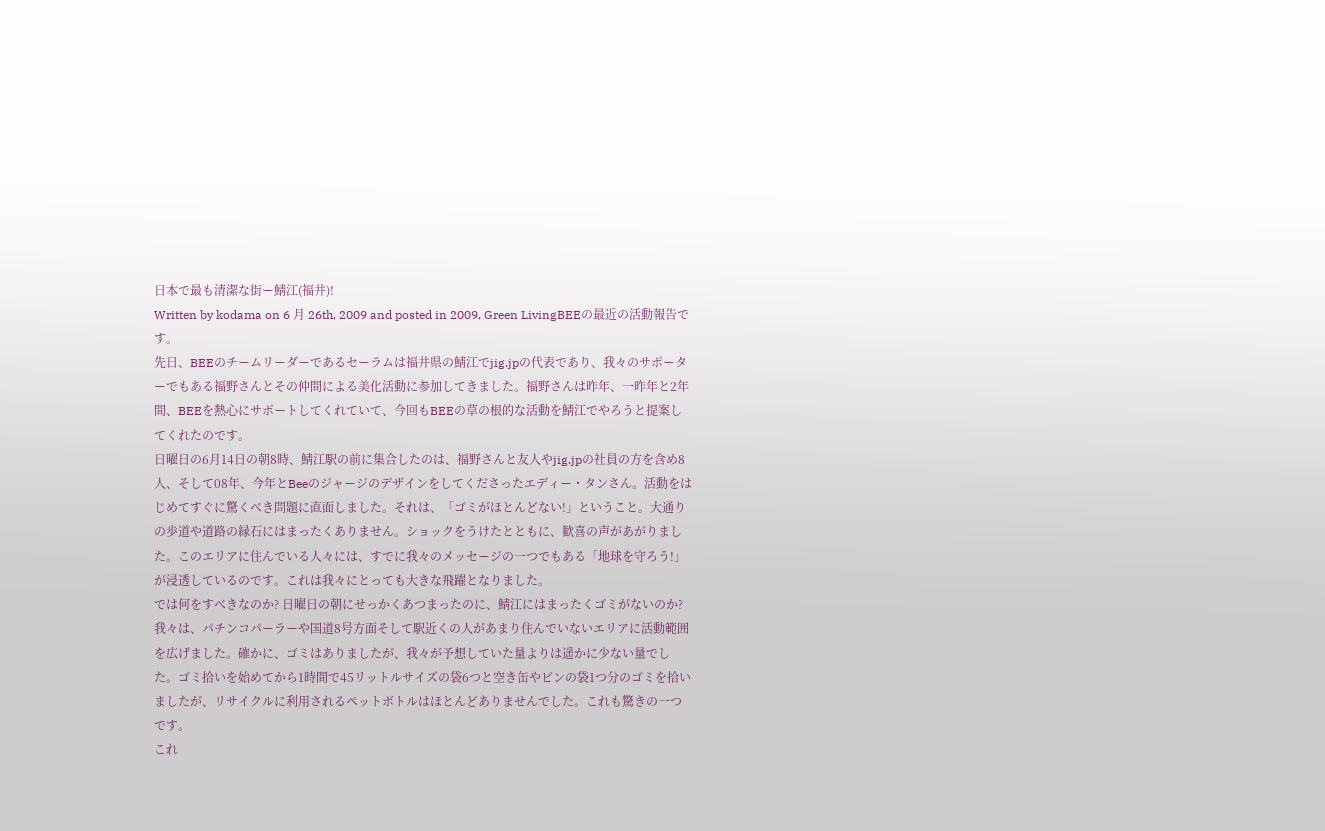日本で最も清潔な街ー鯖江(福井)!
Written by kodama on 6 月 26th, 2009 and posted in 2009, Green LivingBEEの最近の活動報告です。
先日、BEEのチームリーダーであるセーラムは福井県の鯖江でjig.jpの代表であり、我々のサポーターでもある福野さんとその仲間による美化活動に参加してきました。福野さんは昨年、一昨年と2年間、BEEを熱心にサポートしてくれていて、今回もBEEの草の根的な活動を鯖江でやろうと提案してくれたのです。
日曜日の6月14日の朝8時、鯖江駅の前に集合したのは、福野さんと友人やjig.jpの社員の方を含め8人、そして08年、今年とBeeのジャージのデザインをしてくださったエディー・タンさん。活動をはじめてすぐに驚くべき問題に直面しました。それは、「ゴミがほとんどない!」ということ。大通りの歩道や道路の縁石にはまったくありません。ショックをうけたとともに、歓喜の声があがりました。このエリアに住んでいる人々には、すでに我々のメッセージの一つでもある「地球を守ろう!」が浸透しているのです。これは我々にとっても大きな飛躍となりました。
では何をすべきなのか? 日曜日の朝にせっかくあつまったのに、鯖江にはまったくゴミがないのか? 我々は、パチンコパーラーや国道8号方面そして駅近くの人があまり住んでいないエリアに活動範囲を広げました。確かに、ゴミはありましたが、我々が予想していた量よりは遥かに少ない量でした。ゴミ拾いを始めてから1時間で45リットルサイズの袋6つと空き缶やビンの袋1つ分のゴミを拾いましたが、リサイクルに利用されるペットボトルはほとんどありませんでした。これも驚きの一つです。
これ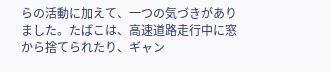らの活動に加えて、一つの気づきがありました。たばこは、高速道路走行中に窓から捨てられたり、ギャン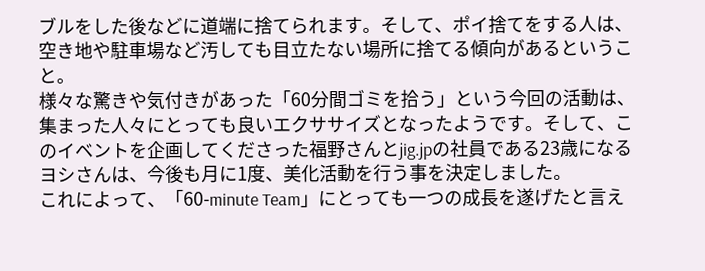ブルをした後などに道端に捨てられます。そして、ポイ捨てをする人は、空き地や駐車場など汚しても目立たない場所に捨てる傾向があるということ。
様々な驚きや気付きがあった「60分間ゴミを拾う」という今回の活動は、集まった人々にとっても良いエクササイズとなったようです。そして、このイベントを企画してくださった福野さんとjig.jpの社員である23歳になるヨシさんは、今後も月に1度、美化活動を行う事を決定しました。
これによって、「60-minute Team」にとっても一つの成長を遂げたと言え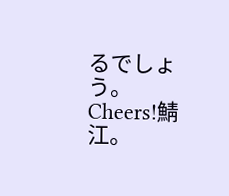るでしょう。 Cheers!鯖江。